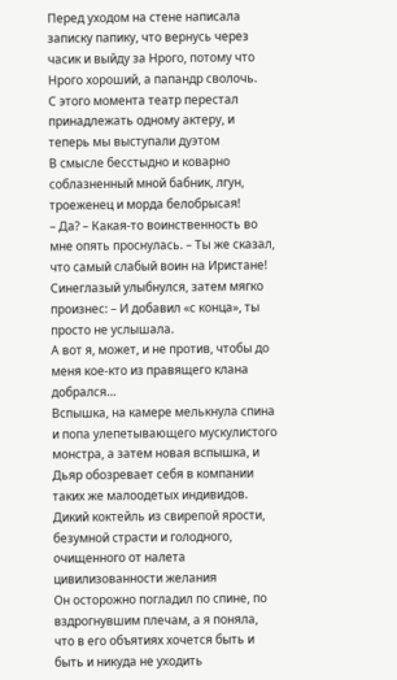Перед уходом на стене написала записку папику, что вернусь через часик и выйду за Нрого, потому что Нрого хороший, а папандр сволочь.
С этого момента театр перестал принадлежать одному актеру, и теперь мы выступали дуэтом
В смысле бесстыдно и коварно соблазненный мной бабник, лгун, троеженец и морда белобрысая!
– Да? – Какая-то воинственность во мне опять проснулась. – Ты же сказал, что самый слабый воин на Иристане! Синеглазый улыбнулся, затем мягко произнес: – И добавил «с конца», ты просто не услышала.
А вот я, может, и не против, чтобы до меня кое-кто из правящего клана добрался…
Вспышка, на камере мелькнула спина и попа улепетывающего мускулистого монстра, а затем новая вспышка, и Дьяр обозревает себя в компании таких же малоодетых индивидов.
Дикий коктейль из свирепой ярости, безумной страсти и голодного, очищенного от налета цивилизованности желания
Он осторожно погладил по спине, по вздрогнувшим плечам, а я поняла, что в его объятиях хочется быть и быть и никуда не уходить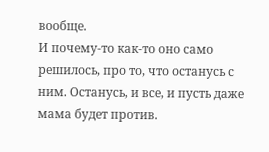вообще.
И почему-то как-то оно само решилось, про то, что останусь с ним. Останусь, и все, и пусть даже мама будет против.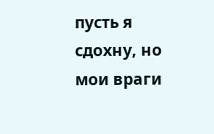пусть я сдохну, но мои враги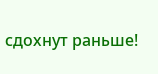сдохнут раньше!